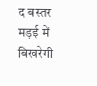द बस्तर मड़ई में बिखरेगी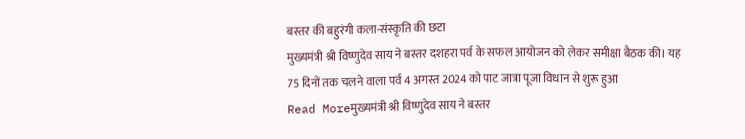बस्तर की बहुरंगी कला-संस्कृति की छटा
मुख्यमंत्री श्री विष्णुदेव साय ने बस्तर दशहरा पर्व के सफल आयोजन को लेकर समीक्षा बैठक की। यह 75 दिनों तक चलने वाला पर्व 4 अगस्त 2024 को पाट जात्रा पूजा विधान से शुरू हुआ
Read Moreमुख्यमंत्री श्री विष्णुदेव साय ने बस्तर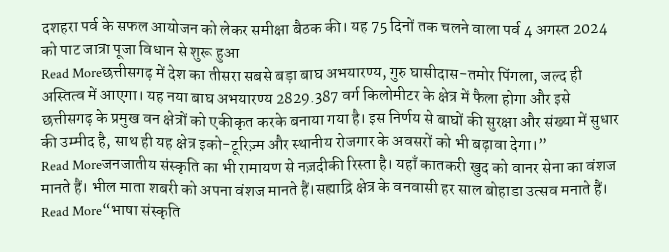दशहरा पर्व के सफल आयोजन को लेकर समीक्षा बैठक की। यह 75 दिनों तक चलने वाला पर्व 4 अगस्त 2024 को पाट जात्रा पूजा विधान से शुरू हुआ
Read Moreछत्तीसगढ़ में देश का तीसरा सबसे बड़ा बाघ अभयारण्य, गुरु घासीदास-तमोर पिंगला, जल्द ही अस्तित्व में आएगा। यह नया बाघ अभयारण्य 2829.387 वर्ग किलोमीटर के क्षेत्र में फैला होगा और इसे छत्तीसगढ़ के प्रमुख वन क्षेत्रों को एकीकृत करके बनाया गया है। इस निर्णय से बाघों की सुरक्षा और संख्या में सुधार की उम्मीद है, साथ ही यह क्षेत्र इको-टूरिज़्म और स्थानीय रोजगार के अवसरों को भी बढ़ावा देगा।”
Read Moreजनजातीय संस्कृति का भी रामायण से नज़दीकी रिस्ता है। यहाँ कातकरी खुद को वानर सेना का वंशज मानते हैं। भील माता शबरी को अपना वंशज मानते हैं।सह्याद्रि क्षेत्र के वनवासी हर साल बोहाडा उत्सव मनाते हैं।
Read More“भाषा संस्कृति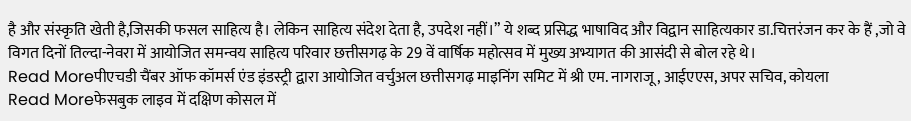है और संस्कृति खेती है,जिसकी फसल साहित्य है। लेकिन साहित्य संदेश देता है, उपदेश नहीं।” ये शब्द प्रसिद्ध भाषाविद और विद्वान साहित्यकार डा.चित्तरंजन कर के हैं ,जो वे विगत दिनों तिल्दा-नेवरा में आयोजित समन्वय साहित्य परिवार छत्तीसगढ़ के 29 वें वार्षिक महोत्सव में मुख्य अभ्यागत की आसंदी से बोल रहे थे।
Read Moreपीएचडी चैंबर ऑफ कॉमर्स एंड इंडस्ट्री द्वारा आयोजित वर्चुअल छत्तीसगढ़ माइनिंग समिट में श्री एम. नागराजू, आईएएस, अपर सचिव, कोयला
Read Moreफेसबुक लाइव में दक्षिण कोसल में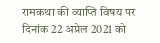रामकथा की व्याप्ति विषय पर दिनांक 22 अप्रेल 2021 को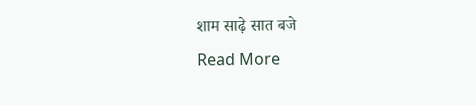शाम साढ़े सात बजे
Read More